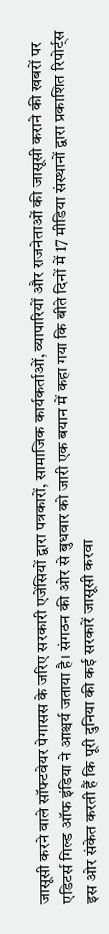जासूसी करने वाले सॉफ्टवेयर पेगासस के जरिए सरकारी एजेंसियों द्वारा पत्रकारों, सामाजिक कार्यकर्ताओं, व्यापारियों और राजनेताओं की जासूसी कराने की खबरों पर एडिटर्स गिल्ड ऑफ इंडिया ने आश्चर्य जताया है। संगठन की ओर से बुधवार को जारी एक बयान में कहा गया कि बीते दिनों में 17 मीडिया संस्थानों द्वारा प्रकाशित रिपोर्ट्स इस ओर संकेत करती हैं कि पूरी दुनिया की कई सरकारें जासूसी करवा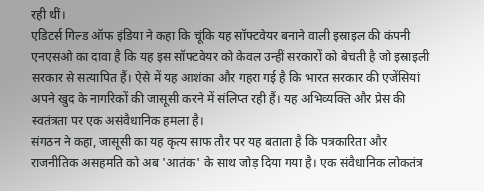रही थीं।
एडिटर्स गिल्ड ऑफ इंडिया ने कहा कि चूंकि यह सॉफ्टवेयर बनाने वाली इस्राइल की कंपनी एनएसओ का दावा है कि यह इस सॉफ्टवेयर को केवल उन्हीं सरकारों को बेचती है जो इस्राइली सरकार से सत्यापित हैं। ऐसे में यह आशंका और गहरा गई है कि भारत सरकार की एजेंसियां अपने खुद के नागरिकों की जासूसी करने में संलिप्त रही हैं। यह अभिव्यक्ति और प्रेस की स्वतंत्रता पर एक असंवैधानिक हमला है।
संगठन ने कहा, जासूसी का यह कृत्य साफ तौर पर यह बताता है कि पत्रकारिता और राजनीतिक असहमति को अब 'आतंक' के साथ जोड़ दिया गया है। एक संवैधानिक लोकतंत्र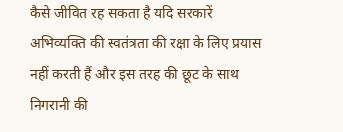कैसे जीवित रह सकता है यदि सरकारें अभिव्यक्ति की स्वतंत्रता की रक्षा के लिए प्रयास नहीं करती हैं और इस तरह की छूट के साथ निगरानी की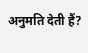अनुमति देती हैं?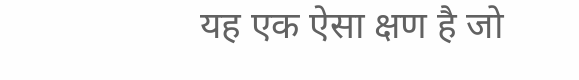यह एक ऐसा क्षण है जो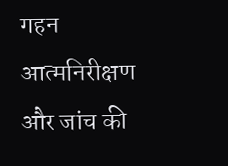गहन आत्मनिरीक्षण और जांच की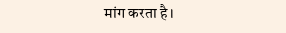मांग करता है।